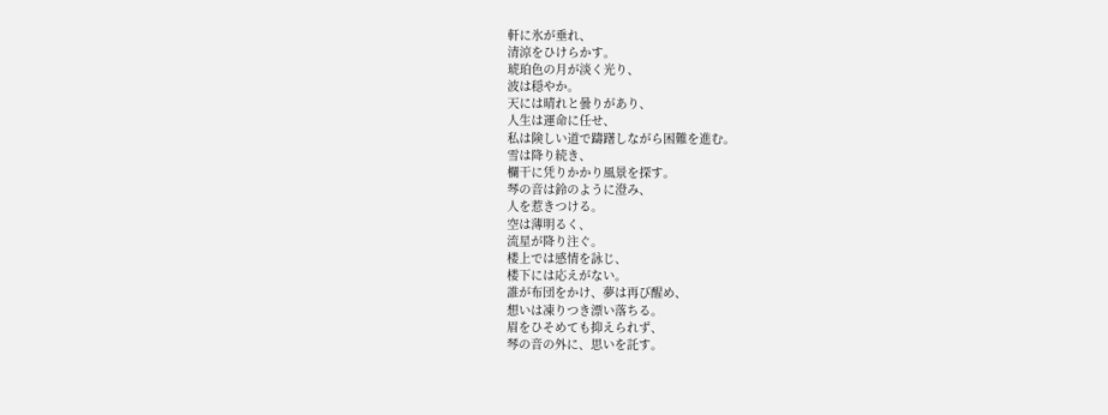軒に氷が垂れ、
清涼をひけらかす。
琥珀色の月が淡く光り、
波は穏やか。
天には晴れと曇りがあり、
人生は運命に任せ、
私は険しい道で躊躇しながら困難を進む。
雪は降り続き、
欄干に凭りかかり風景を探す。
琴の音は鈴のように澄み、
人を惹きつける。
空は薄明るく、
流星が降り注ぐ。
楼上では感情を詠じ、
楼下には応えがない。
誰が布団をかけ、夢は再び醒め、
想いは凍りつき漂い落ちる。
眉をひそめても抑えられず、
琴の音の外に、思いを託す。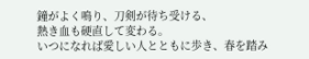鐘がよく鳴り、刀剣が待ち受ける、
熱き血も硬直して変わる。
いつになれば愛しい人とともに歩き、春を踏み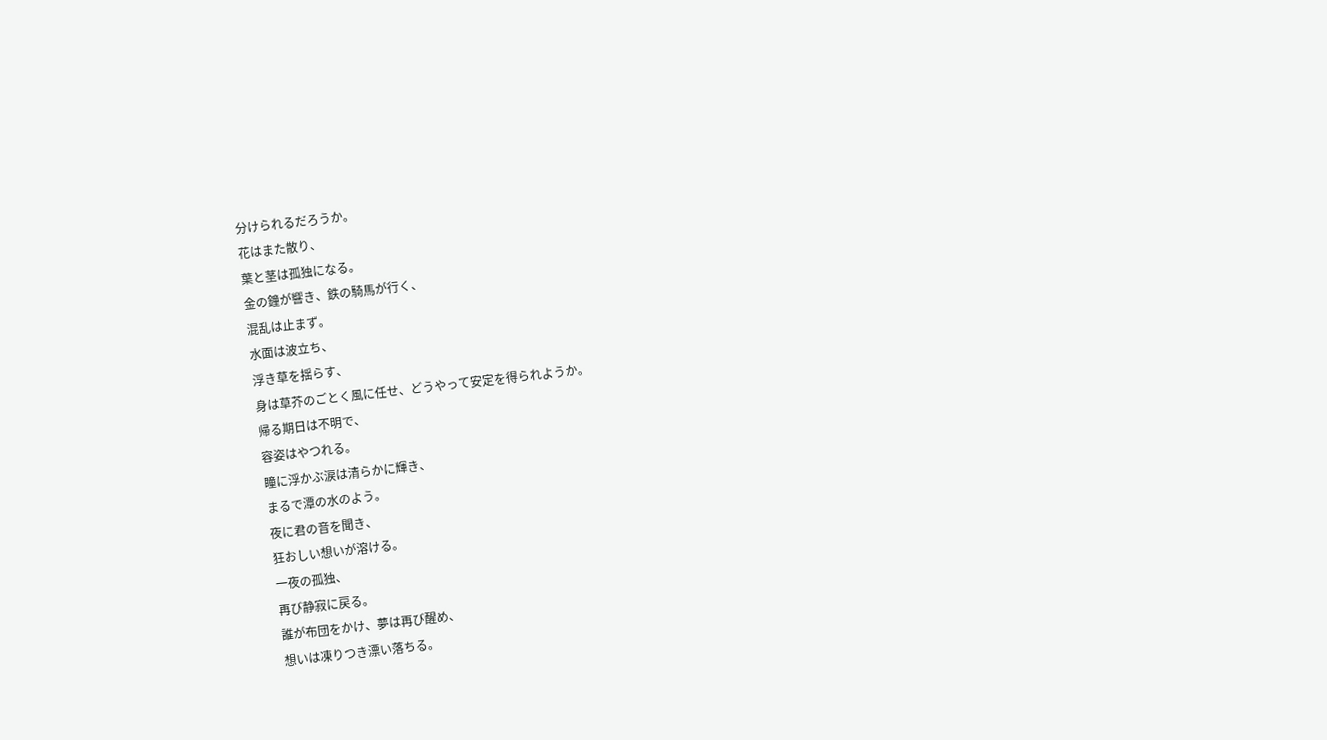分けられるだろうか。
花はまた散り、
葉と茎は孤独になる。
金の鐘が響き、鉄の騎馬が行く、
混乱は止まず。
水面は波立ち、
浮き草を揺らす、
身は草芥のごとく風に任せ、どうやって安定を得られようか。
帰る期日は不明で、
容姿はやつれる。
瞳に浮かぶ涙は清らかに輝き、
まるで潭の水のよう。
夜に君の音を聞き、
狂おしい想いが溶ける。
一夜の孤独、
再び静寂に戻る。
誰が布団をかけ、夢は再び醒め、
想いは凍りつき漂い落ちる。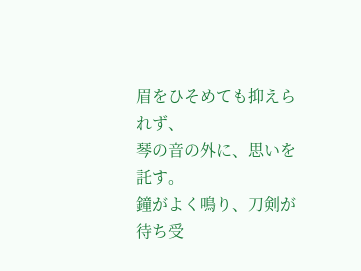眉をひそめても抑えられず、
琴の音の外に、思いを託す。
鐘がよく鳴り、刀剣が待ち受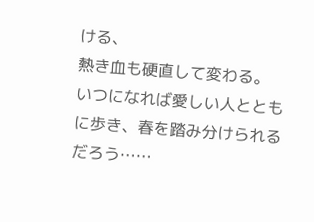ける、
熱き血も硬直して変わる。
いつになれば愛しい人とともに歩き、春を踏み分けられるだろう……